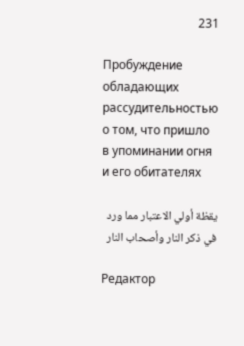231

Пробуждение обладающих рассудительностью о том, что пришло в упоминании огня и его обитателях

يقظة أولي الاعتبار مما ورد في ذكر النار وأصحاب النار

Редактор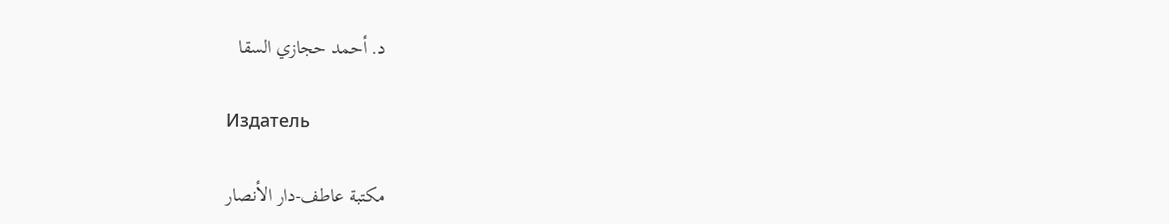د. أحمد حجازي السقا

Издатель

مكتبة عاطف-دار الأنصار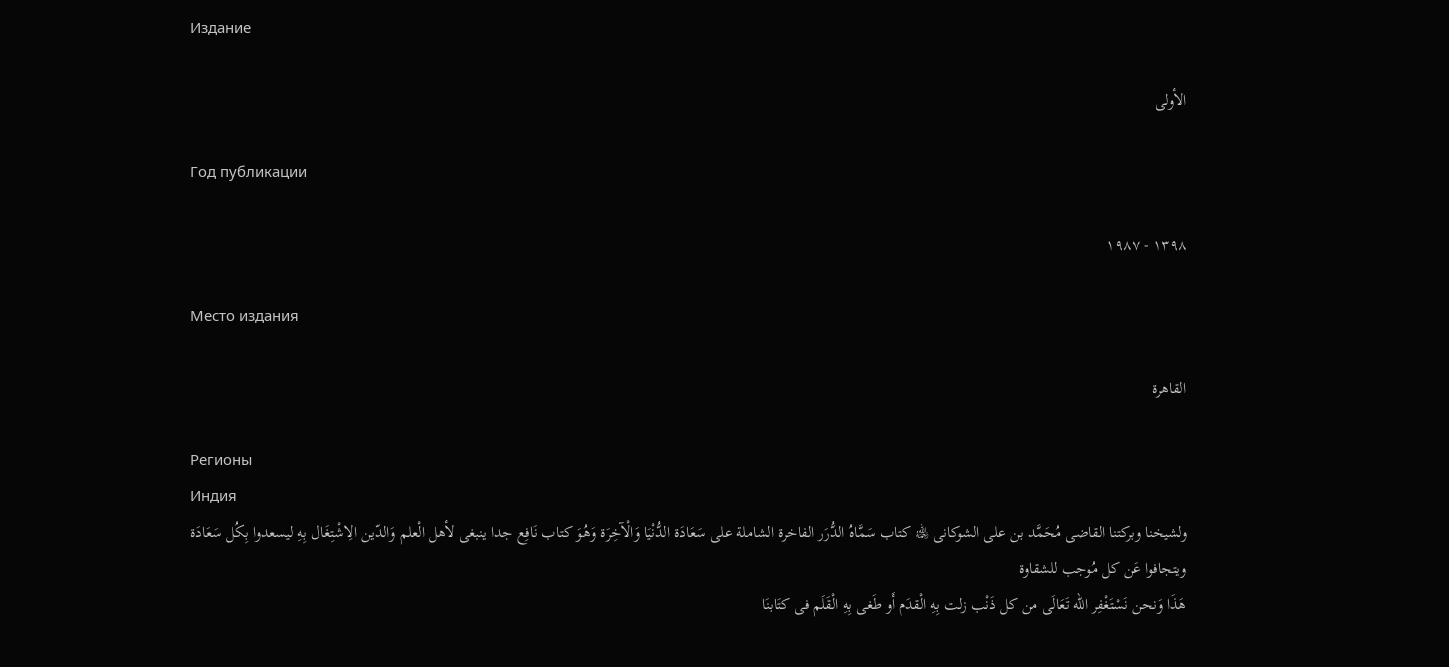Издание

الأولى

Год публикации

١٣٩٨ - ١٩٨٧

Место издания

القاهرة

Регионы
Индия
ولشيخنا وبركتنا القاضى مُحَمَّد بن على الشوكانى ﵀ كتاب سَمَّاهُ الدُّرَر الفاخرة الشاملة على سَعَادَة الدُّنْيَا وَالْآخِرَة وَهُوَ كتاب نَافِع جدا ينبغى لأهل الْعلم وَالدّين الِاشْتِغَال بِهِ ليسعدوا بِكُل سَعَادَة ويتجافوا عَن كل مُوجب للشقاوة
هَذَا وَنحن نَسْتَغْفِر الله تَعَالَى من كل ذَنْب زلت بِهِ الْقدَم أَو طَغى بِهِ الْقَلَم فى كتَابنَا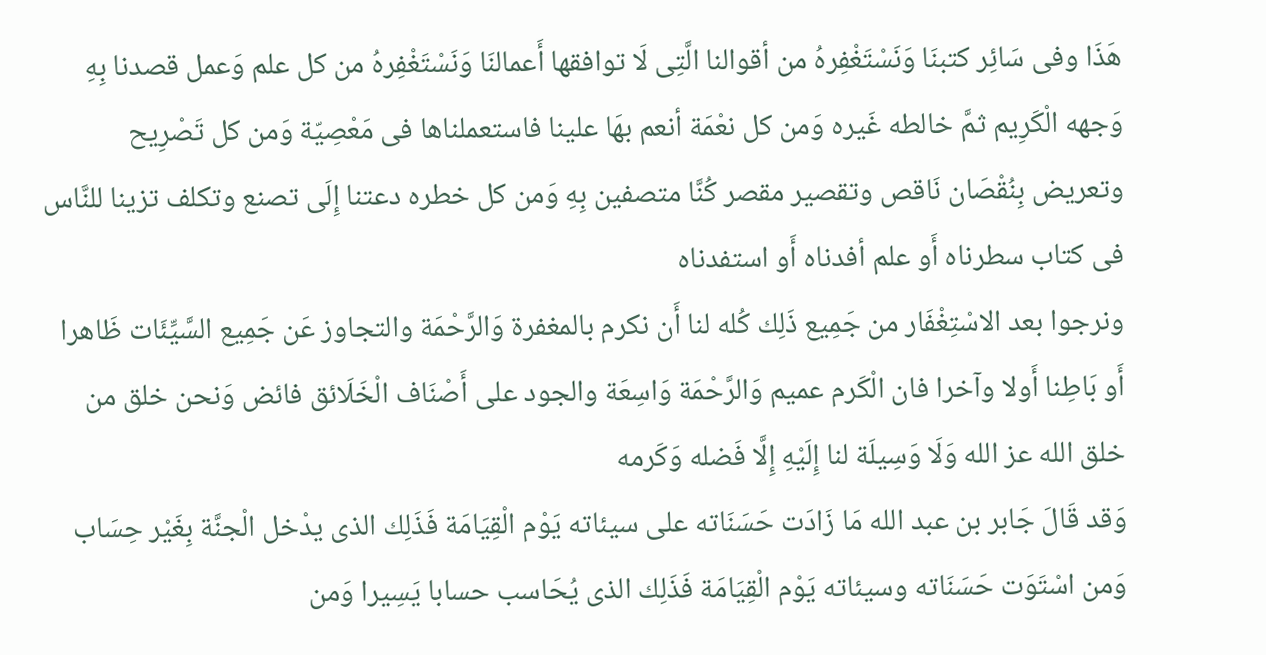هَذَا وفى سَائِر كتبنَا وَنَسْتَغْفِرهُ من أقوالنا الَّتِى لَا توافقها أَعمالنَا وَنَسْتَغْفِرهُ من كل علم وَعمل قصدنا بِهِ وَجهه الْكَرِيم ثمَّ خالطه غَيره وَمن كل نعْمَة أنعم بهَا علينا فاستعملناها فى مَعْصِيّة وَمن كل تَصْرِيح وتعريض بِنُقْصَان نَاقص وتقصير مقصر كُنَّا متصفين بِهِ وَمن كل خطره دعتنا إِلَى تصنع وتكلف تزينا للنَّاس فى كتاب سطرناه أَو علم أفدناه أَو استفدناه
ونرجوا بعد الاسْتِغْفَار من جَمِيع ذَلِك كُله لنا أَن نكرم بالمغفرة وَالرَّحْمَة والتجاوز عَن جَمِيع السَّيِّئَات ظَاهرا أَو بَاطِنا أَولا وآخرا فان الْكَرم عميم وَالرَّحْمَة وَاسِعَة والجود على أَصْنَاف الْخَلَائق فائض وَنحن خلق من خلق الله عز الله وَلَا وَسِيلَة لنا إِلَيْهِ إِلَّا فَضله وَكَرمه
وَقد قَالَ جَابر بن عبد الله مَا زَادَت حَسَنَاته على سيئاته يَوْم الْقِيَامَة فَذَلِك الذى يدْخل الْجنَّة بِغَيْر حِسَاب وَمن اسْتَوَت حَسَنَاته وسيئاته يَوْم الْقِيَامَة فَذَلِك الذى يُحَاسب حسابا يَسِيرا وَمن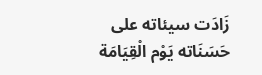زَادَت سيئاته على حَسَنَاته يَوْم الْقِيَامَة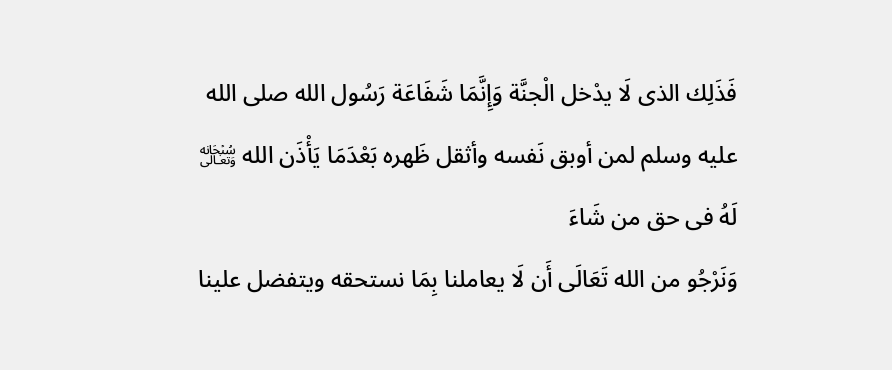فَذَلِك الذى لَا يدْخل الْجنَّة وَإِنَّمَا شَفَاعَة رَسُول الله صلى الله عليه وسلم لمن أوبق نَفسه وأثقل ظَهره بَعْدَمَا يَأْذَن الله ﷾ لَهُ فى حق من شَاءَ
وَنَرْجُو من الله تَعَالَى أَن لَا يعاملنا بِمَا نستحقه ويتفضل علينا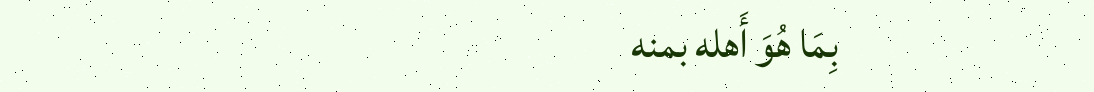بِمَا هُوَ أَهله بمنه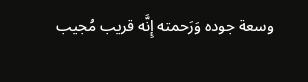وسعة جوده وَرَحمته إِنَّه قريب مُجيب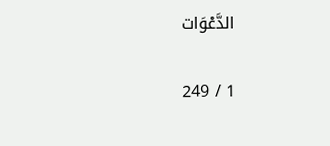الدَّعْوَات

1 / 249